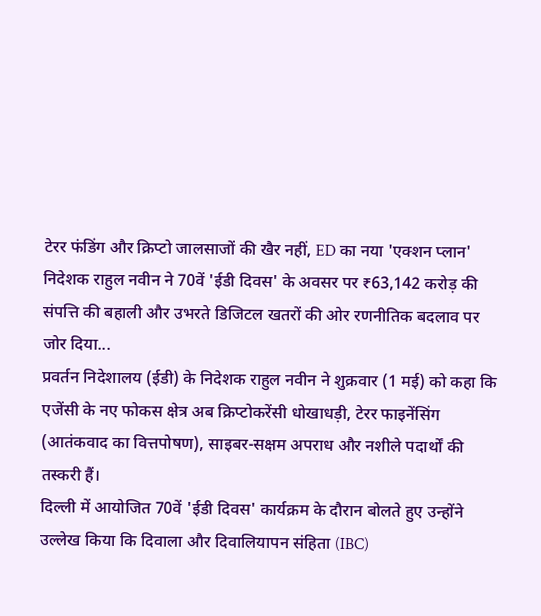टेरर फंडिंग और क्रिप्टो जालसाजों की खैर नहीं, ED का नया 'एक्शन प्लान'
निदेशक राहुल नवीन ने 70वें 'ईडी दिवस' के अवसर पर ₹63,142 करोड़ की संपत्ति की बहाली और उभरते डिजिटल खतरों की ओर रणनीतिक बदलाव पर जोर दिया...
प्रवर्तन निदेशालय (ईडी) के निदेशक राहुल नवीन ने शुक्रवार (1 मई) को कहा कि एजेंसी के नए फोकस क्षेत्र अब क्रिप्टोकरेंसी धोखाधड़ी, टेरर फाइनेंसिंग (आतंकवाद का वित्तपोषण), साइबर-सक्षम अपराध और नशीले पदार्थों की तस्करी हैं।
दिल्ली में आयोजित 70वें 'ईडी दिवस' कार्यक्रम के दौरान बोलते हुए उन्होंने उल्लेख किया कि दिवाला और दिवालियापन संहिता (IBC)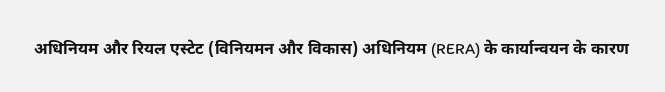अधिनियम और रियल एस्टेट (विनियमन और विकास) अधिनियम (RERA) के कार्यान्वयन के कारण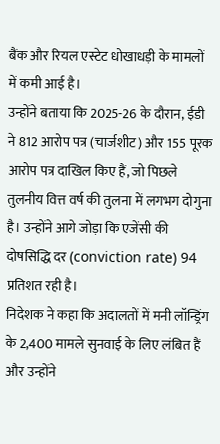बैंक और रियल एस्टेट धोखाधड़ी के मामलों में कमी आई है।
उन्होंने बताया कि 2025-26 के दौरान, ईडी ने 812 आरोप पत्र (चार्जशीट) और 155 पूरक आरोप पत्र दाखिल किए हैं, जो पिछले तुलनीय वित्त वर्ष की तुलना में लगभग दोगुना है। उन्होंने आगे जोड़ा कि एजेंसी की दोषसिद्धि दर (conviction rate) 94 प्रतिशत रही है।
निदेशक ने कहा कि अदालतों में मनी लॉन्ड्रिंग के 2,400 मामले सुनवाई के लिए लंबित हैं और उन्होंने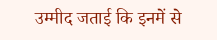उम्मीद जताई कि इनमें से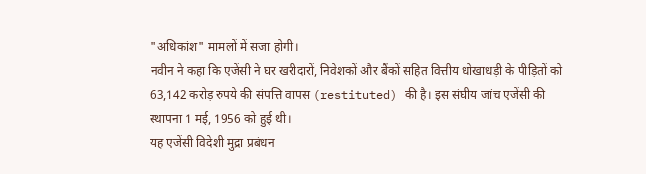"अधिकांश" मामलों में सजा होगी।
नवीन ने कहा कि एजेंसी ने घर खरीदारों, निवेशकों और बैंकों सहित वित्तीय धोखाधड़ी के पीड़ितों को 63,142 करोड़ रुपये की संपत्ति वापस (restituted) की है। इस संघीय जांच एजेंसी की स्थापना 1 मई, 1956 को हुई थी।
यह एजेंसी विदेशी मुद्रा प्रबंधन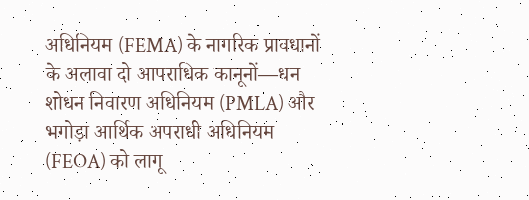अधिनियम (FEMA) के नागरिक प्रावधानों के अलावा दो आपराधिक कानूनों—धन शोधन निवारण अधिनियम (PMLA) और भगोड़ा आर्थिक अपराधी अधिनियम (FEOA) को लागू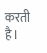करती है।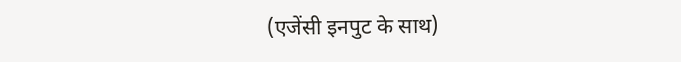(एजेंसी इनपुट के साथ)